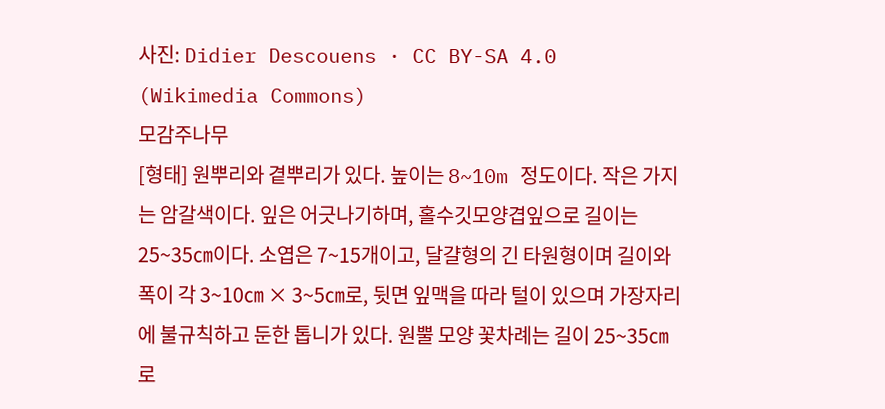사진: Didier Descouens · CC BY-SA 4.0 (Wikimedia Commons)
모감주나무
[형태] 원뿌리와 곁뿌리가 있다. 높이는 8~10m 정도이다. 작은 가지는 암갈색이다. 잎은 어긋나기하며, 홀수깃모양겹잎으로 길이는 25~35㎝이다. 소엽은 7~15개이고, 달걀형의 긴 타원형이며 길이와 폭이 각 3~10㎝ × 3~5㎝로, 뒷면 잎맥을 따라 털이 있으며 가장자리에 불규칙하고 둔한 톱니가 있다. 원뿔 모양 꽃차례는 길이 25~35㎝로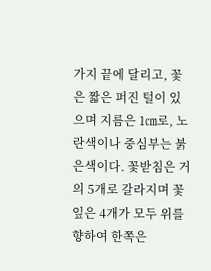가지 끝에 달리고, 꽃은 짧은 퍼진 털이 있으며 지름은 1㎝로, 노란색이나 중심부는 붉은색이다. 꽃받침은 거의 5개로 갈라지며 꽃잎은 4개가 모두 위를 향하여 한쪽은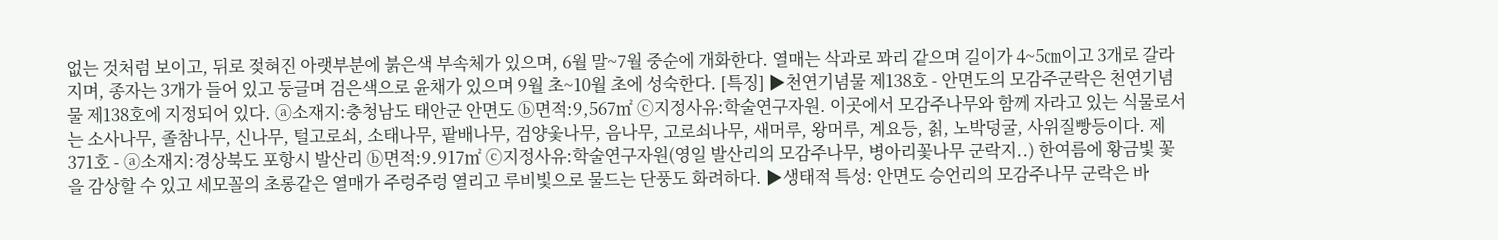없는 것처럼 보이고, 뒤로 젖혀진 아랫부분에 붉은색 부속체가 있으며, 6월 말~7월 중순에 개화한다. 열매는 삭과로 꽈리 같으며 길이가 4~5㎝이고 3개로 갈라지며, 종자는 3개가 들어 있고 둥글며 검은색으로 윤채가 있으며 9월 초~10월 초에 성숙한다. [특징] ▶천연기념물 제138호 - 안면도의 모감주군락은 천연기념물 제138호에 지정되어 있다. ⓐ소재지:충청남도 태안군 안면도 ⓑ면적:9,567㎡ ⓒ지정사유:학술연구자원. 이곳에서 모감주나무와 함께 자라고 있는 식물로서는 소사나무, 졸참나무, 신나무, 털고로쇠, 소태나무, 팥배나무, 검양옻나무, 음나무, 고로쇠나무, 새머루, 왕머루, 계요등, 칡, 노박덩굴, 사위질빵등이다. 제371호 - ⓐ소재지:경상북도 포항시 발산리 ⓑ면적:9.917㎡ ⓒ지정사유:학술연구자원(영일 발산리의 모감주나무, 병아리꽃나무 군락지..) 한여름에 황금빛 꽃을 감상할 수 있고 세모꼴의 초롱같은 열매가 주렁주렁 열리고 루비빛으로 물드는 단풍도 화려하다. ▶생태적 특성: 안면도 승언리의 모감주나무 군락은 바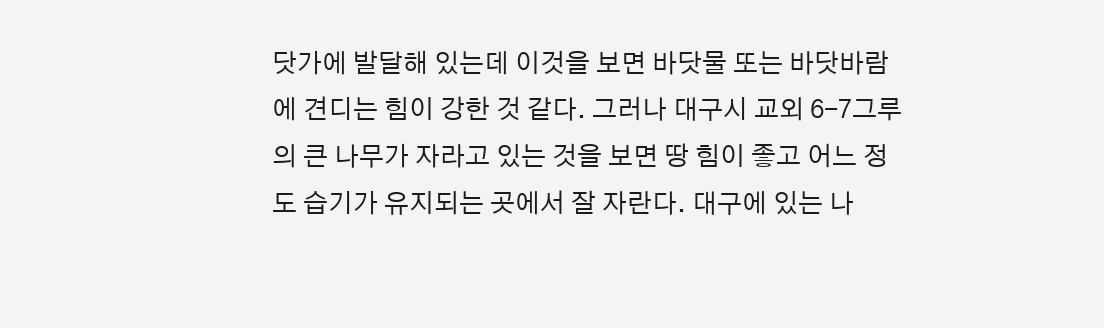닷가에 발달해 있는데 이것을 보면 바닷물 또는 바닷바람에 견디는 힘이 강한 것 같다. 그러나 대구시 교외 6-7그루의 큰 나무가 자라고 있는 것을 보면 땅 힘이 좋고 어느 정도 습기가 유지되는 곳에서 잘 자란다. 대구에 있는 나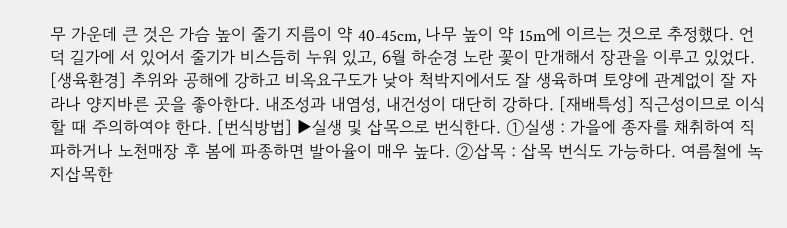무 가운데 큰 것은 가슴 높이 줄기 지름이 약 40-45cm, 나무 높이 약 15m에 이르는 것으로 추정했다. 언덕 길가에 서 있어서 줄기가 비스듬히 누워 있고, 6월 하순경 노란 꽃이 만개해서 장관을 이루고 있었다. [생육환경] 추위와 공해에 강하고 비옥요구도가 낮아 척박지에서도 잘 생육하며 토양에 관계없이 잘 자라나 양지바른 곳을 좋아한다. 내조성과 내염성, 내건성이 대단히 강하다. [재배특성] 직근성이므로 이식할 때 주의하여야 한다. [번식방법] ▶실생 및 삽목으로 번식한다. ①실생 : 가을에 종자를 채취하여 직파하거나 노천매장 후 봄에 파종하면 발아율이 매우 높다. ②삽목 : 삽목 번식도 가능하다. 여름철에 녹지삽목한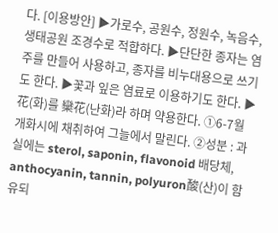다. [이용방안] ▶가로수, 공원수, 정원수, 녹음수, 생태공원 조경수로 적합하다. ▶단단한 종자는 염주를 만들어 사용하고, 종자를 비누대용으로 쓰기도 한다. ▶꽃과 잎은 염료로 이용하기도 한다. ▶花(화)를 欒花(난화)라 하며 약용한다. ①6-7월 개화시에 채취하여 그늘에서 말린다. ②성분 : 과실에는 sterol, saponin, flavonoid 배당체, anthocyanin, tannin, polyuron酸(산)이 함유되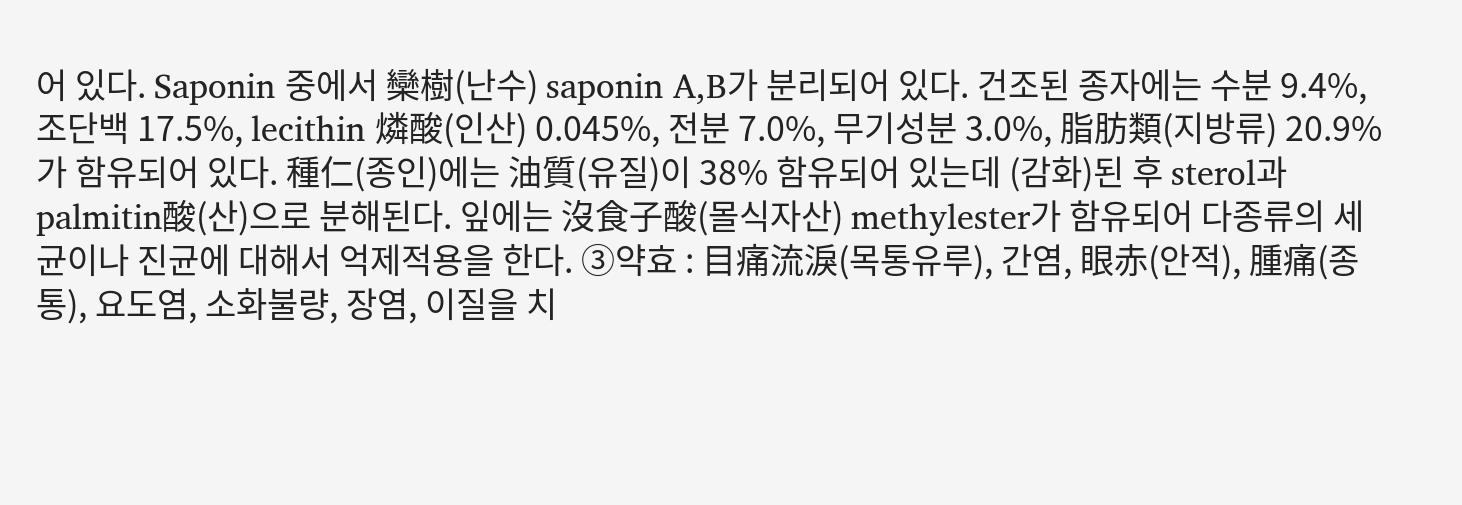어 있다. Saponin 중에서 欒樹(난수) saponin A,B가 분리되어 있다. 건조된 종자에는 수분 9.4%, 조단백 17.5%, lecithin 燐酸(인산) 0.045%, 전분 7.0%, 무기성분 3.0%, 脂肪類(지방류) 20.9%가 함유되어 있다. 種仁(종인)에는 油質(유질)이 38% 함유되어 있는데 (감화)된 후 sterol과 palmitin酸(산)으로 분해된다. 잎에는 沒食子酸(몰식자산) methylester가 함유되어 다종류의 세균이나 진균에 대해서 억제적용을 한다. ③약효 : 目痛流淚(목통유루), 간염, 眼赤(안적), 腫痛(종통), 요도염, 소화불량, 장염, 이질을 치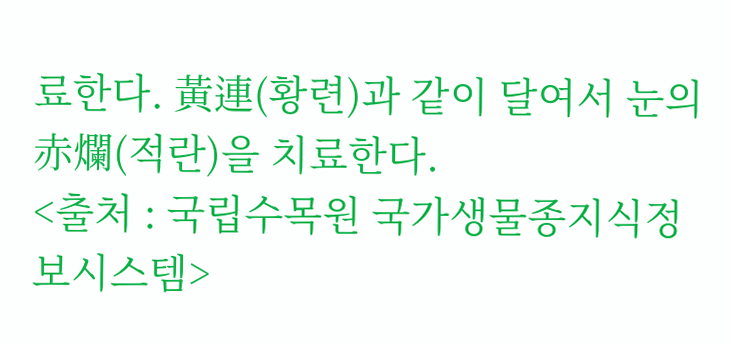료한다. 黃連(황련)과 같이 달여서 눈의 赤爛(적란)을 치료한다.
<출처 : 국립수목원 국가생물종지식정보시스템>